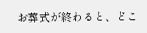お葬式が終わると、どこ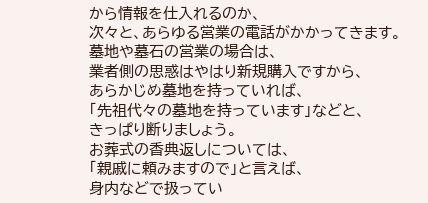から情報を仕入れるのか、
次々と、あらゆる営業の電話がかかってきます。
墓地や墓石の営業の場合は、
業者側の思惑はやはり新規購入ですから、
あらかじめ墓地を持っていれば、
「先祖代々の墓地を持っています」などと、
きっぱり断りましょう。
お葬式の香典返しについては、
「親戚に頼みますので」と言えば、
身内などで扱ってい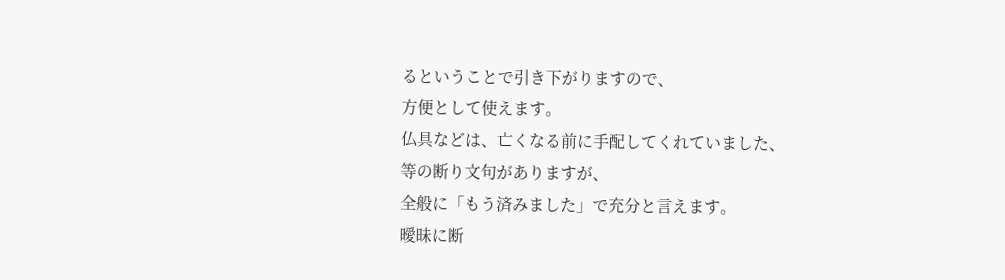るということで引き下がりますので、
方便として使えます。
仏具などは、亡くなる前に手配してくれていました、
等の断り文句がありますが、
全般に「もう済みました」で充分と言えます。
曖昧に断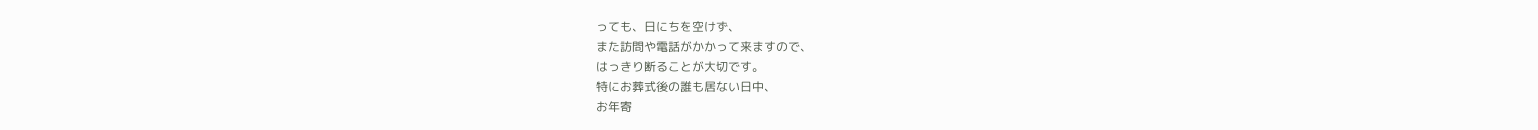っても、日にちを空けず、
また訪問や電話がかかって来ますので、
はっきり断ることが大切です。
特にお葬式後の誰も居ない日中、
お年寄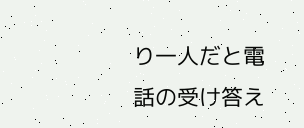り一人だと電話の受け答え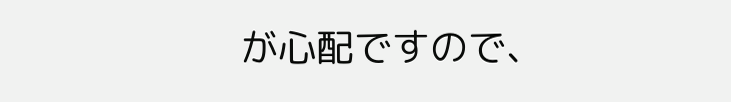が心配ですので、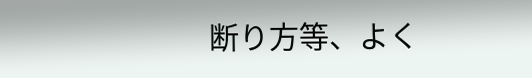断り方等、よく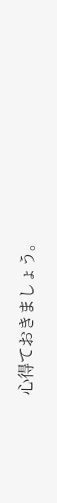心得ておきましょう。